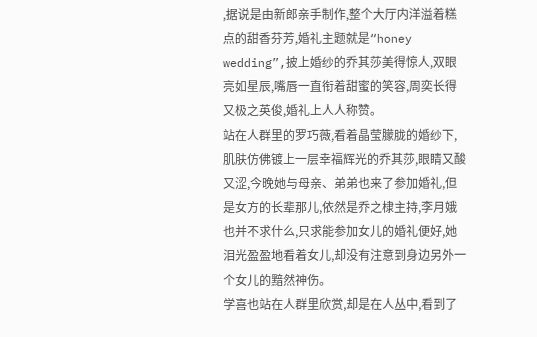,据说是由新郎亲手制作,整个大厅内洋溢着糕点的甜香芬芳,婚礼主题就是“honey wedding”,披上婚纱的乔其莎美得惊人,双眼亮如星辰,嘴唇一直衔着甜蜜的笑容,周奕长得又极之英俊,婚礼上人人称赞。
站在人群里的罗巧薇,看着晶莹朦胧的婚纱下,肌肤仿佛镀上一层幸福辉光的乔其莎,眼睛又酸又涩,今晚她与母亲、弟弟也来了参加婚礼,但是女方的长辈那儿,依然是乔之棣主持,李月娥也并不求什么,只求能参加女儿的婚礼便好,她泪光盈盈地看着女儿,却没有注意到身边另外一个女儿的黯然神伤。
学喜也站在人群里欣赏,却是在人丛中,看到了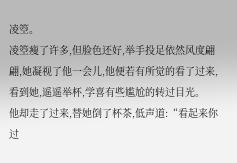凌箜。
凌箜瘦了许多,但脸色还好,举手投足依然风度翩翩,她凝视了他一会儿,他便若有所觉的看了过来,看到她,遥遥举杯,学喜有些尴尬的转过目光。
他却走了过来,替她倒了杯茶,低声道:“看起来你过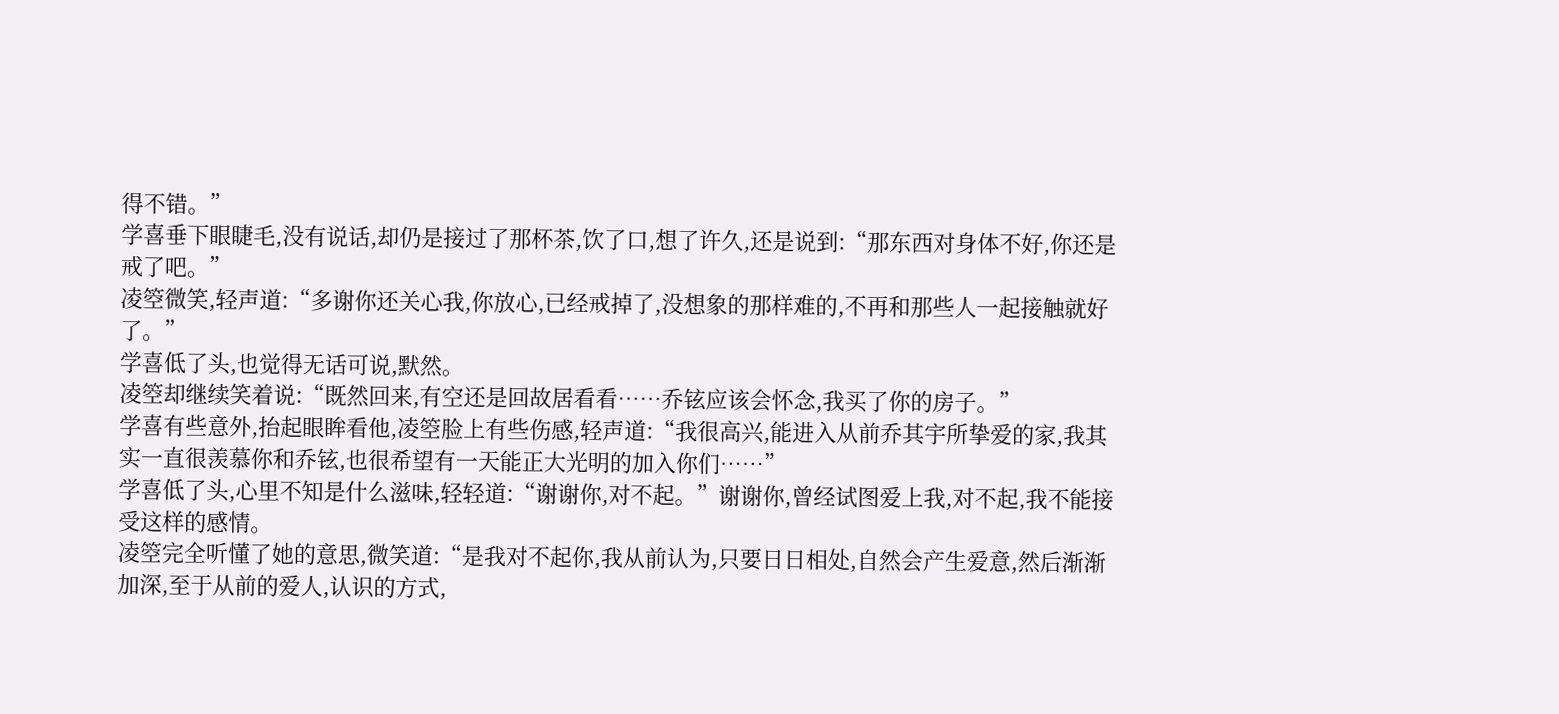得不错。”
学喜垂下眼睫毛,没有说话,却仍是接过了那杯茶,饮了口,想了许久,还是说到:“那东西对身体不好,你还是戒了吧。”
凌箜微笑,轻声道:“多谢你还关心我,你放心,已经戒掉了,没想象的那样难的,不再和那些人一起接触就好了。”
学喜低了头,也觉得无话可说,默然。
凌箜却继续笑着说:“既然回来,有空还是回故居看看……乔铉应该会怀念,我买了你的房子。”
学喜有些意外,抬起眼眸看他,凌箜脸上有些伤感,轻声道:“我很高兴,能进入从前乔其宇所挚爱的家,我其实一直很羡慕你和乔铉,也很希望有一天能正大光明的加入你们……”
学喜低了头,心里不知是什么滋味,轻轻道:“谢谢你,对不起。”谢谢你,曾经试图爱上我,对不起,我不能接受这样的感情。
凌箜完全听懂了她的意思,微笑道:“是我对不起你,我从前认为,只要日日相处,自然会产生爱意,然后渐渐加深,至于从前的爱人,认识的方式,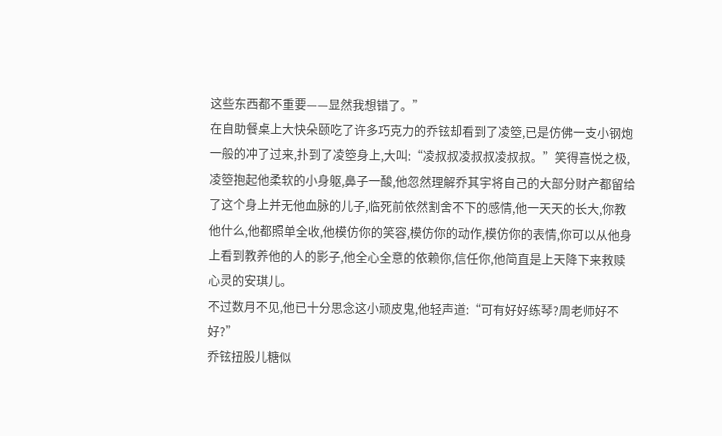这些东西都不重要——显然我想错了。”
在自助餐桌上大快朵颐吃了许多巧克力的乔铉却看到了凌箜,已是仿佛一支小钢炮一般的冲了过来,扑到了凌箜身上,大叫:“凌叔叔凌叔叔凌叔叔。”笑得喜悦之极,凌箜抱起他柔软的小身躯,鼻子一酸,他忽然理解乔其宇将自己的大部分财产都留给了这个身上并无他血脉的儿子,临死前依然割舍不下的感情,他一天天的长大,你教他什么,他都照单全收,他模仿你的笑容,模仿你的动作,模仿你的表情,你可以从他身上看到教养他的人的影子,他全心全意的依赖你,信任你,他简直是上天降下来救赎心灵的安琪儿。
不过数月不见,他已十分思念这小顽皮鬼,他轻声道:“可有好好练琴?周老师好不好?”
乔铉扭股儿糖似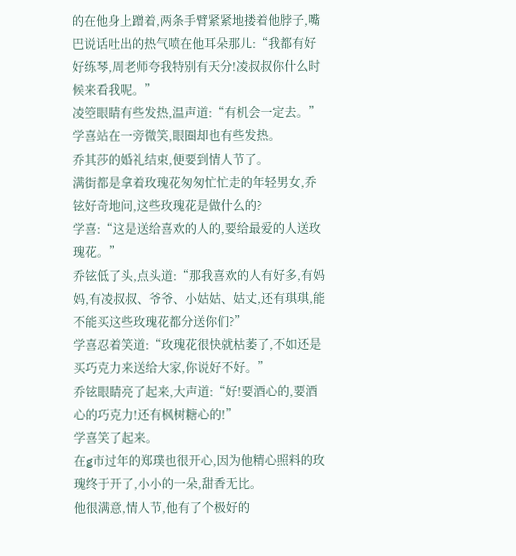的在他身上蹭着,两条手臂紧紧地搂着他脖子,嘴巴说话吐出的热气喷在他耳朵那儿:“我都有好好练琴,周老师夸我特别有天分!凌叔叔你什么时候来看我呢。”
凌箜眼睛有些发热,温声道:“有机会一定去。”
学喜站在一旁微笑,眼圈却也有些发热。
乔其莎的婚礼结束,便要到情人节了。
满街都是拿着玫瑰花匆匆忙忙走的年轻男女,乔铉好奇地问,这些玫瑰花是做什么的?
学喜:“这是送给喜欢的人的,要给最爱的人送玫瑰花。”
乔铉低了头,点头道:“那我喜欢的人有好多,有妈妈,有凌叔叔、爷爷、小姑姑、姑丈,还有琪琪,能不能买这些玫瑰花都分送你们?”
学喜忍着笑道:“玫瑰花很快就枯萎了,不如还是买巧克力来送给大家,你说好不好。”
乔铉眼睛亮了起来,大声道:“好!要酒心的,要酒心的巧克力!还有枫树糖心的!”
学喜笑了起来。
在g市过年的郑璞也很开心,因为他精心照料的玫瑰终于开了,小小的一朵,甜香无比。
他很满意,情人节,他有了个极好的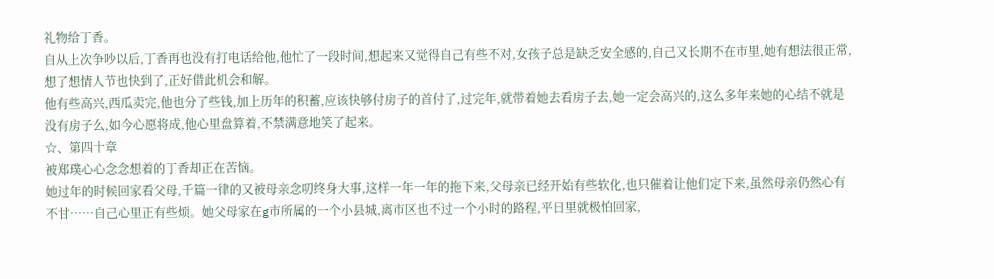礼物给丁香。
自从上次争吵以后,丁香再也没有打电话给他,他忙了一段时间,想起来又觉得自己有些不对,女孩子总是缺乏安全感的,自己又长期不在市里,她有想法很正常,想了想情人节也快到了,正好借此机会和解。
他有些高兴,西瓜卖完,他也分了些钱,加上历年的积蓄,应该快够付房子的首付了,过完年,就带着她去看房子去,她一定会高兴的,这么多年来她的心结不就是没有房子么,如今心愿将成,他心里盘算着,不禁满意地笑了起来。
☆、第四十章
被郑璞心心念念想着的丁香却正在苦恼。
她过年的时候回家看父母,千篇一律的又被母亲念叨终身大事,这样一年一年的拖下来,父母亲已经开始有些软化,也只催着让他们定下来,虽然母亲仍然心有不甘……自己心里正有些烦。她父母家在g市所属的一个小县城,离市区也不过一个小时的路程,平日里就极怕回家,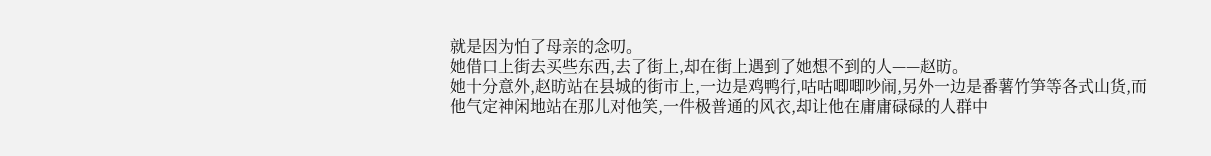就是因为怕了母亲的念叨。
她借口上街去买些东西,去了街上,却在街上遇到了她想不到的人——赵昉。
她十分意外,赵昉站在县城的街市上,一边是鸡鸭行,咕咕唧唧吵闹,另外一边是番薯竹笋等各式山货,而他气定神闲地站在那儿对他笑,一件极普通的风衣,却让他在庸庸碌碌的人群中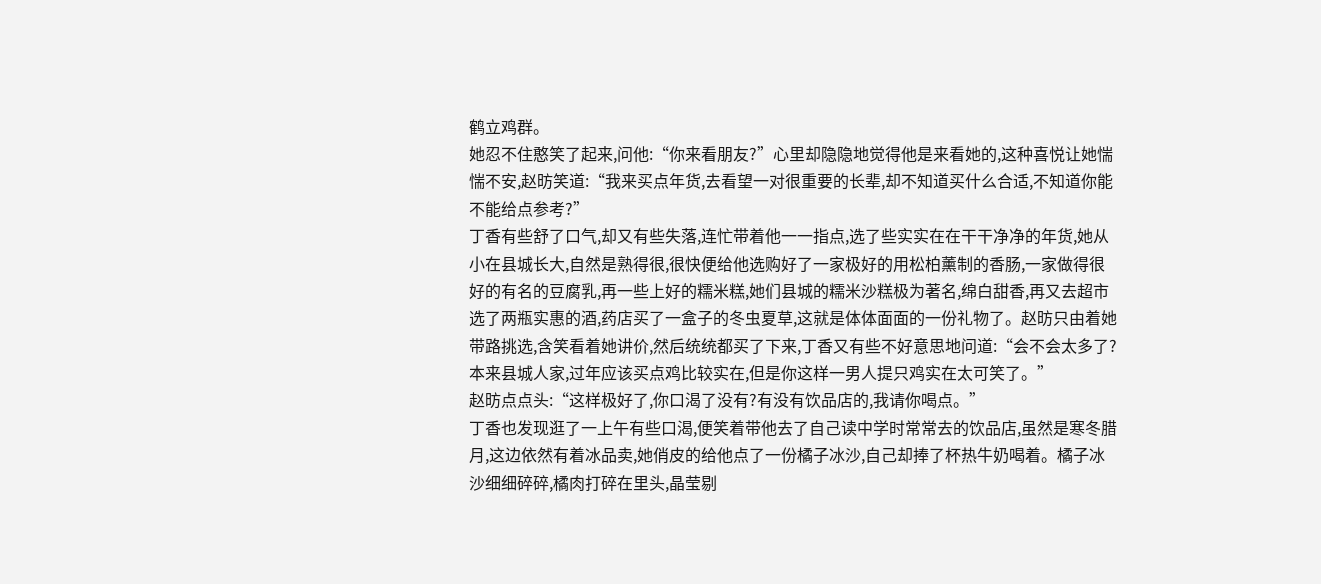鹤立鸡群。
她忍不住憨笑了起来,问他:“你来看朋友?”心里却隐隐地觉得他是来看她的,这种喜悦让她惴惴不安,赵昉笑道:“我来买点年货,去看望一对很重要的长辈,却不知道买什么合适,不知道你能不能给点参考?”
丁香有些舒了口气,却又有些失落,连忙带着他一一指点,选了些实实在在干干净净的年货,她从小在县城长大,自然是熟得很,很快便给他选购好了一家极好的用松柏薰制的香肠,一家做得很好的有名的豆腐乳,再一些上好的糯米糕,她们县城的糯米沙糕极为著名,绵白甜香,再又去超市选了两瓶实惠的酒,药店买了一盒子的冬虫夏草,这就是体体面面的一份礼物了。赵昉只由着她带路挑选,含笑看着她讲价,然后统统都买了下来,丁香又有些不好意思地问道:“会不会太多了?本来县城人家,过年应该买点鸡比较实在,但是你这样一男人提只鸡实在太可笑了。”
赵昉点点头:“这样极好了,你口渴了没有?有没有饮品店的,我请你喝点。”
丁香也发现逛了一上午有些口渴,便笑着带他去了自己读中学时常常去的饮品店,虽然是寒冬腊月,这边依然有着冰品卖,她俏皮的给他点了一份橘子冰沙,自己却捧了杯热牛奶喝着。橘子冰沙细细碎碎,橘肉打碎在里头,晶莹剔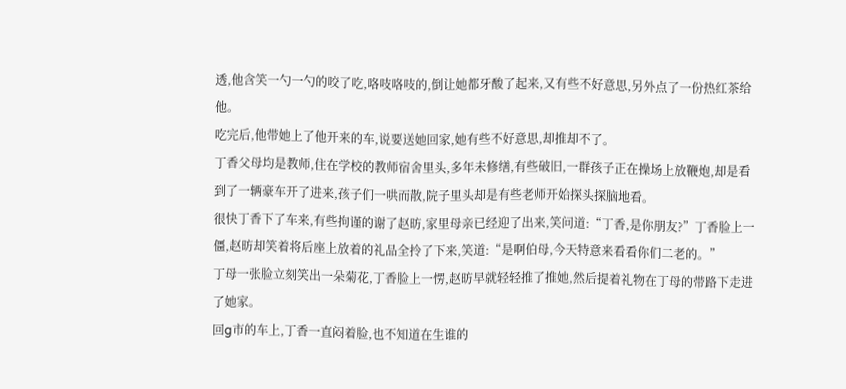透,他含笑一勺一勺的咬了吃,咯吱咯吱的,倒让她都牙酸了起来,又有些不好意思,另外点了一份热红茶给他。
吃完后,他带她上了他开来的车,说要送她回家,她有些不好意思,却推却不了。
丁香父母均是教师,住在学校的教师宿舍里头,多年未修缮,有些破旧,一群孩子正在操场上放鞭炮,却是看到了一辆豪车开了进来,孩子们一哄而散,院子里头却是有些老师开始探头探脑地看。
很快丁香下了车来,有些拘谨的谢了赵昉,家里母亲已经迎了出来,笑问道:“丁香,是你朋友?”丁香脸上一僵,赵昉却笑着将后座上放着的礼品全拎了下来,笑道:“是啊伯母,今天特意来看看你们二老的。”
丁母一张脸立刻笑出一朵菊花,丁香脸上一愣,赵昉早就轻轻推了推她,然后提着礼物在丁母的带路下走进了她家。
回g市的车上,丁香一直闷着脸,也不知道在生谁的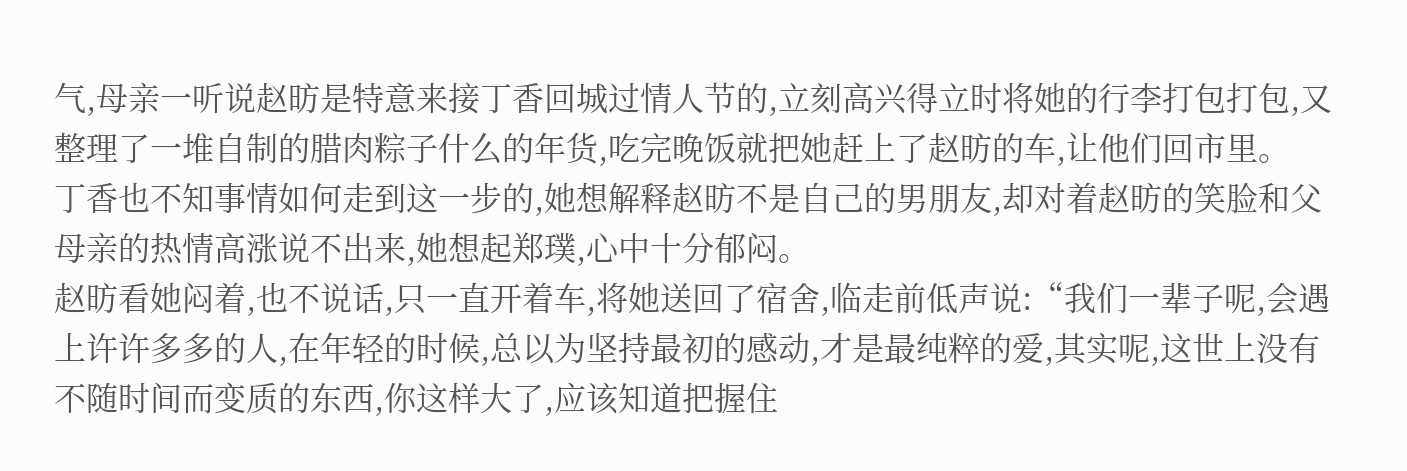气,母亲一听说赵昉是特意来接丁香回城过情人节的,立刻高兴得立时将她的行李打包打包,又整理了一堆自制的腊肉粽子什么的年货,吃完晚饭就把她赶上了赵昉的车,让他们回市里。
丁香也不知事情如何走到这一步的,她想解释赵昉不是自己的男朋友,却对着赵昉的笑脸和父母亲的热情高涨说不出来,她想起郑璞,心中十分郁闷。
赵昉看她闷着,也不说话,只一直开着车,将她送回了宿舍,临走前低声说:“我们一辈子呢,会遇上许许多多的人,在年轻的时候,总以为坚持最初的感动,才是最纯粹的爱,其实呢,这世上没有不随时间而变质的东西,你这样大了,应该知道把握住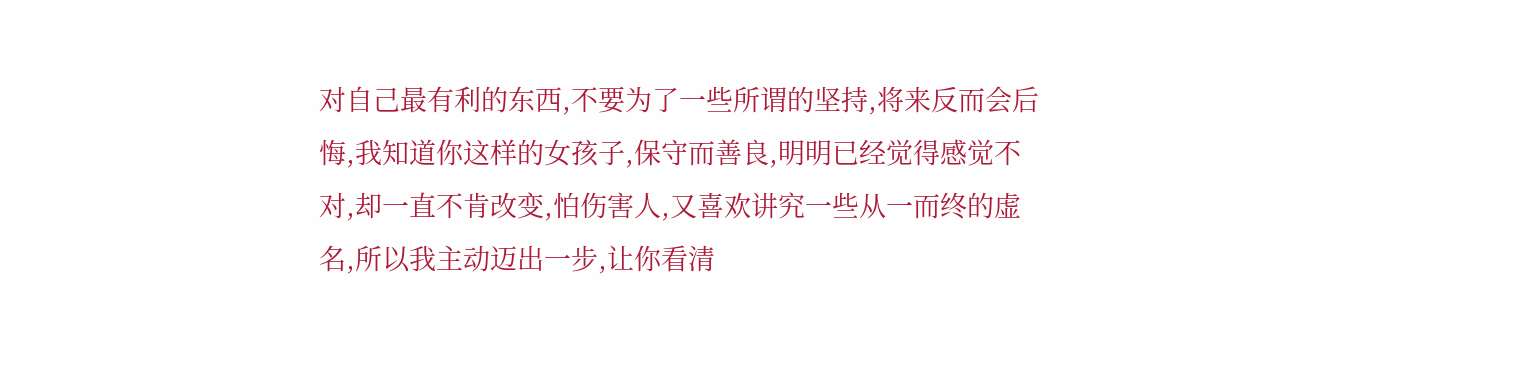对自己最有利的东西,不要为了一些所谓的坚持,将来反而会后悔,我知道你这样的女孩子,保守而善良,明明已经觉得感觉不对,却一直不肯改变,怕伤害人,又喜欢讲究一些从一而终的虚名,所以我主动迈出一步,让你看清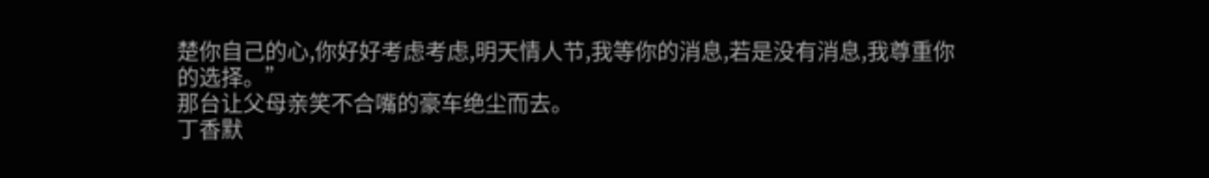楚你自己的心,你好好考虑考虑,明天情人节,我等你的消息,若是没有消息,我尊重你的选择。”
那台让父母亲笑不合嘴的豪车绝尘而去。
丁香默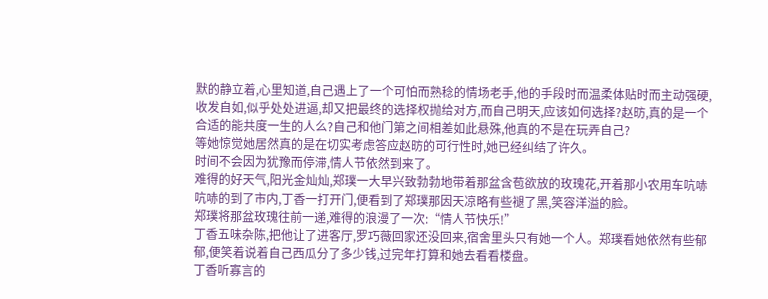默的静立着,心里知道,自己遇上了一个可怕而熟稔的情场老手,他的手段时而温柔体贴时而主动强硬,收发自如,似乎处处进逼,却又把最终的选择权抛给对方,而自己明天,应该如何选择?赵昉,真的是一个合适的能共度一生的人么?自己和他门第之间相差如此悬殊,他真的不是在玩弄自己?
等她惊觉她居然真的是在切实考虑答应赵昉的可行性时,她已经纠结了许久。
时间不会因为犹豫而停滞,情人节依然到来了。
难得的好天气,阳光金灿灿,郑璞一大早兴致勃勃地带着那盆含苞欲放的玫瑰花,开着那小农用车吭哧吭哧的到了市内,丁香一打开门,便看到了郑璞那因天凉略有些褪了黑,笑容洋溢的脸。
郑璞将那盆玫瑰往前一递,难得的浪漫了一次:“情人节快乐!”
丁香五味杂陈,把他让了进客厅,罗巧薇回家还没回来,宿舍里头只有她一个人。郑璞看她依然有些郁郁,便笑着说着自己西瓜分了多少钱,过完年打算和她去看看楼盘。
丁香听寡言的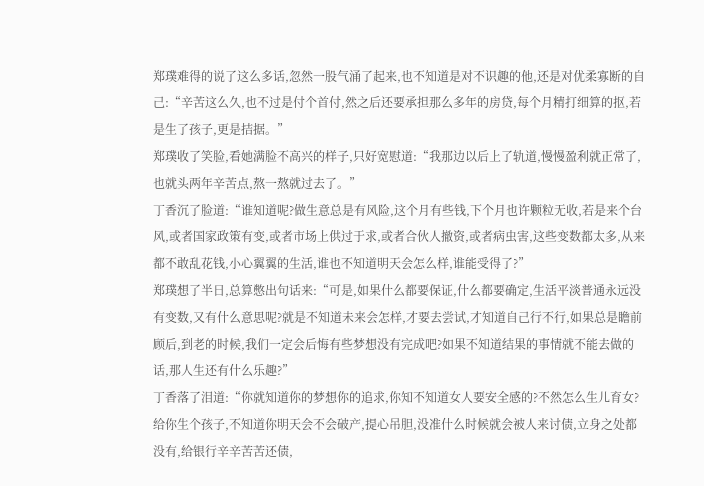郑璞难得的说了这么多话,忽然一股气涌了起来,也不知道是对不识趣的他,还是对优柔寡断的自己:“辛苦这么久,也不过是付个首付,然之后还要承担那么多年的房贷,每个月精打细算的抠,若是生了孩子,更是拮据。”
郑璞收了笑脸,看她满脸不高兴的样子,只好宽慰道:“我那边以后上了轨道,慢慢盈利就正常了,也就头两年辛苦点,熬一熬就过去了。”
丁香沉了脸道:“谁知道呢?做生意总是有风险,这个月有些钱,下个月也许颗粒无收,若是来个台风,或者国家政策有变,或者市场上供过于求,或者合伙人撤资,或者病虫害,这些变数都太多,从来都不敢乱花钱,小心翼翼的生活,谁也不知道明天会怎么样,谁能受得了?”
郑璞想了半日,总算憋出句话来:“可是,如果什么都要保证,什么都要确定,生活平淡普通永远没有变数,又有什么意思呢?就是不知道未来会怎样,才要去尝试,才知道自己行不行,如果总是瞻前顾后,到老的时候,我们一定会后悔有些梦想没有完成吧?如果不知道结果的事情就不能去做的话,那人生还有什么乐趣?”
丁香落了泪道:“你就知道你的梦想你的追求,你知不知道女人要安全感的?不然怎么生儿育女?给你生个孩子,不知道你明天会不会破产,提心吊胆,没准什么时候就会被人来讨债,立身之处都没有,给银行辛辛苦苦还债,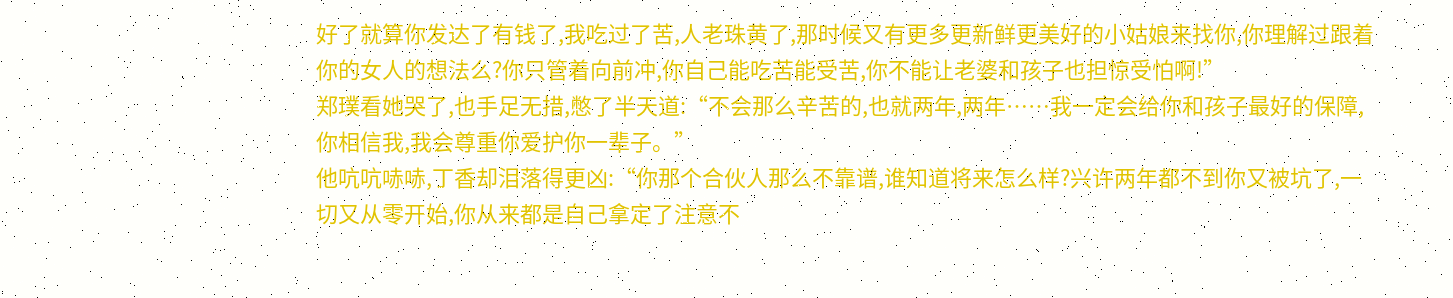好了就算你发达了有钱了,我吃过了苦,人老珠黄了,那时候又有更多更新鲜更美好的小姑娘来找你,你理解过跟着你的女人的想法么?你只管着向前冲,你自己能吃苦能受苦,你不能让老婆和孩子也担惊受怕啊!”
郑璞看她哭了,也手足无措,憋了半天道:“不会那么辛苦的,也就两年,两年……我一定会给你和孩子最好的保障,你相信我,我会尊重你爱护你一辈子。”
他吭吭哧哧,丁香却泪落得更凶:“你那个合伙人那么不靠谱,谁知道将来怎么样?兴许两年都不到你又被坑了,一切又从零开始,你从来都是自己拿定了注意不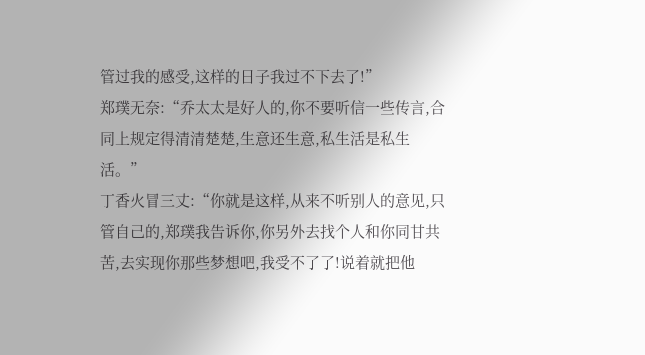管过我的感受,这样的日子我过不下去了!”
郑璞无奈:“乔太太是好人的,你不要听信一些传言,合同上规定得清清楚楚,生意还生意,私生活是私生活。”
丁香火冒三丈:“你就是这样,从来不听别人的意见,只管自己的,郑璞我告诉你,你另外去找个人和你同甘共苦,去实现你那些梦想吧,我受不了了!说着就把他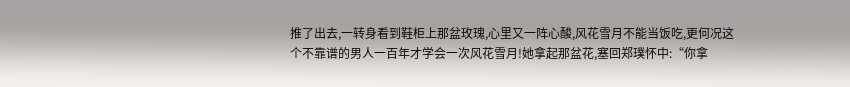推了出去,一转身看到鞋柜上那盆玫瑰,心里又一阵心酸,风花雪月不能当饭吃,更何况这个不靠谱的男人一百年才学会一次风花雪月!她拿起那盆花,塞回郑璞怀中:“你拿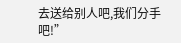去送给别人吧,我们分手吧!”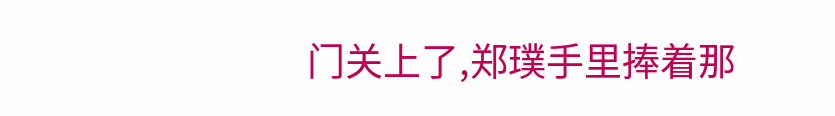门关上了,郑璞手里捧着那